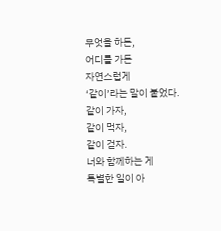무엇을 하든,
어디를 가든
자연스럽게
‘같이’라는 말이 붙었다.
같이 가자,
같이 먹자,
같이 걷자.
너와 함께하는 게
특별한 일이 아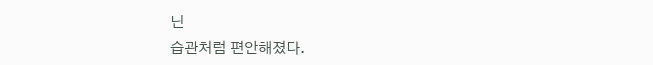닌
습관처럼 편안해졌다.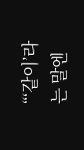“‘같이’라는 말엔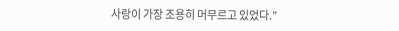사랑이 가장 조용히 머무르고 있었다.”